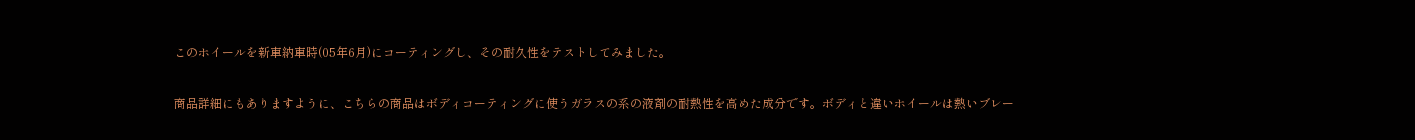このホイールを新車納車時(05年6月)にコーティングし、その耐久性をテストしてみました。

商品詳細にもありますように、こちらの商品はボディコーティングに使うガラスの系の液剤の耐熱性を高めた成分です。ボディと違いホイールは熱いブレー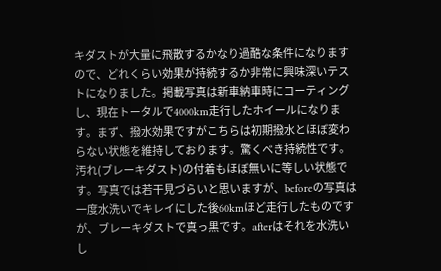キダストが大量に飛散するかなり過酷な条件になりますので、どれくらい効果が持続するか非常に興味深いテストになりました。掲載写真は新車納車時にコーティングし、現在トータルで4000km走行したホイールになります。まず、撥水効果ですがこちらは初期撥水とほぼ変わらない状態を維持しております。驚くべき持続性です。汚れ(ブレーキダスト)の付着もほぼ無いに等しい状態です。写真では若干見づらいと思いますが、beforeの写真は一度水洗いでキレイにした後60kmほど走行したものですが、ブレーキダストで真っ黒です。afterはそれを水洗いし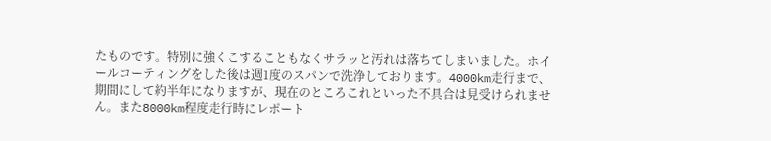たものです。特別に強くこすることもなくサラッと汚れは落ちてしまいました。ホイールコーティングをした後は週1度のスパンで洗浄しております。4000km走行まで、期間にして約半年になりますが、現在のところこれといった不具合は見受けられません。また8000km程度走行時にレポート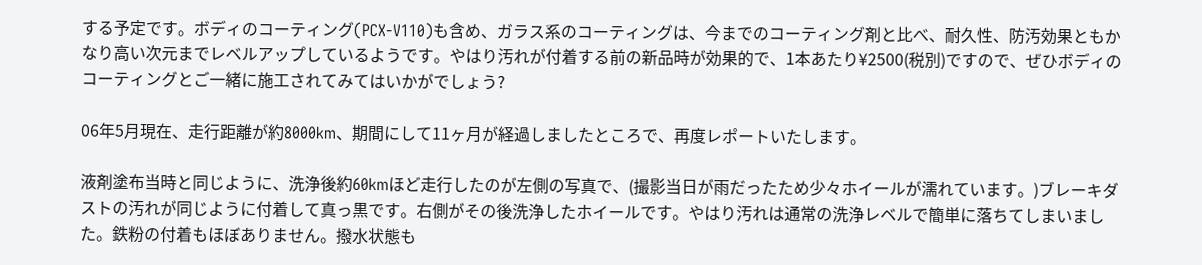する予定です。ボディのコーティング(PCX-V110)も含め、ガラス系のコーティングは、今までのコーティング剤と比べ、耐久性、防汚効果ともかなり高い次元までレベルアップしているようです。やはり汚れが付着する前の新品時が効果的で、1本あたり¥2500(税別)ですので、ぜひボディのコーティングとご一緒に施工されてみてはいかがでしょう?

06年5月現在、走行距離が約8000km、期間にして11ヶ月が経過しましたところで、再度レポートいたします。

液剤塗布当時と同じように、洗浄後約60kmほど走行したのが左側の写真で、(撮影当日が雨だったため少々ホイールが濡れています。)ブレーキダストの汚れが同じように付着して真っ黒です。右側がその後洗浄したホイールです。やはり汚れは通常の洗浄レベルで簡単に落ちてしまいました。鉄粉の付着もほぼありません。撥水状態も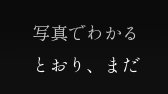写真でわかるとおり、まだ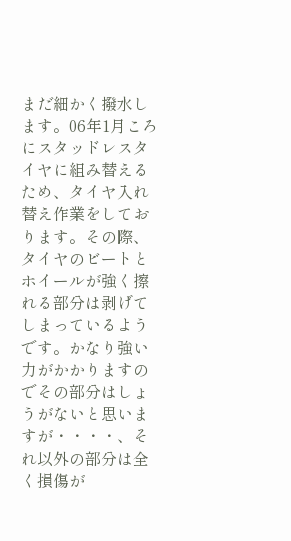まだ細かく撥水します。06年1月ころにスタッドレスタイヤに組み替えるため、タイヤ入れ替え作業をしております。その際、タイヤのビートとホイールが強く擦れる部分は剥げてしまっているようです。かなり強い力がかかりますのでその部分はしょうがないと思いますが・・・・、それ以外の部分は全く損傷が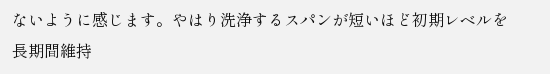ないように感じます。やはり洗浄するスパンが短いほど初期レベルを長期間維持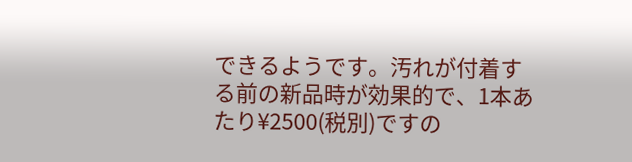できるようです。汚れが付着する前の新品時が効果的で、1本あたり¥2500(税別)ですの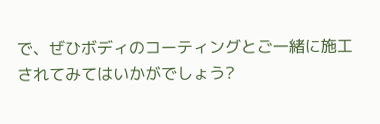で、ぜひボディのコーティングとご一緒に施工されてみてはいかがでしょう?